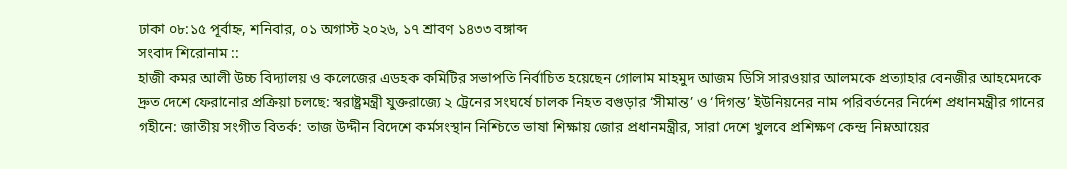ঢাকা ০৮:১৫ পূর্বাহ্ন, শনিবার, ০১ অগাস্ট ২০২৬, ১৭ শ্রাবণ ১৪৩৩ বঙ্গাব্দ
সংবাদ শিরোনাম ::
হাজী কমর আলী উচ্চ বিদ্যালয় ও কলেজের এডহক কমিটির সভাপতি নির্বাচিত হয়েছেন গোলাম মাহমুদ আজম ডিসি সারওয়ার আলমকে প্রত্যাহার বেনজীর আহমেদকে দ্রুত দেশে ফেরানোর প্রক্রিয়া চলছে: স্বরাষ্ট্রমন্ত্রী যুক্তরাজ্যে ২ ট্রেনের সংঘর্ষে চালক নিহত বগুড়ার ‘সীমান্ত’ ও ‘দিগন্ত’ ইউনিয়নের নাম পরিবর্তনের নির্দেশ প্রধানমন্ত্রীর গানের গহীনে: জাতীয় সংগীত বিতর্ক: তাজ উদ্দীন বিদেশে কর্মসংস্থান নিশ্চিতে ভাষা শিক্ষায় জোর প্রধানমন্ত্রীর, সারা দেশে খুলবে প্রশিক্ষণ কেন্দ্র নিম্নআয়ের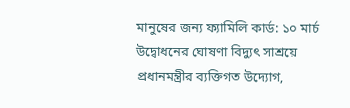মানুষের জন্য ফ্যামিলি কার্ড: ১০ মার্চ উদ্বোধনের ঘোষণা বিদ্যুৎ সাশ্রয়ে প্রধানমন্ত্রীর ব্যক্তিগত উদ্যোগ,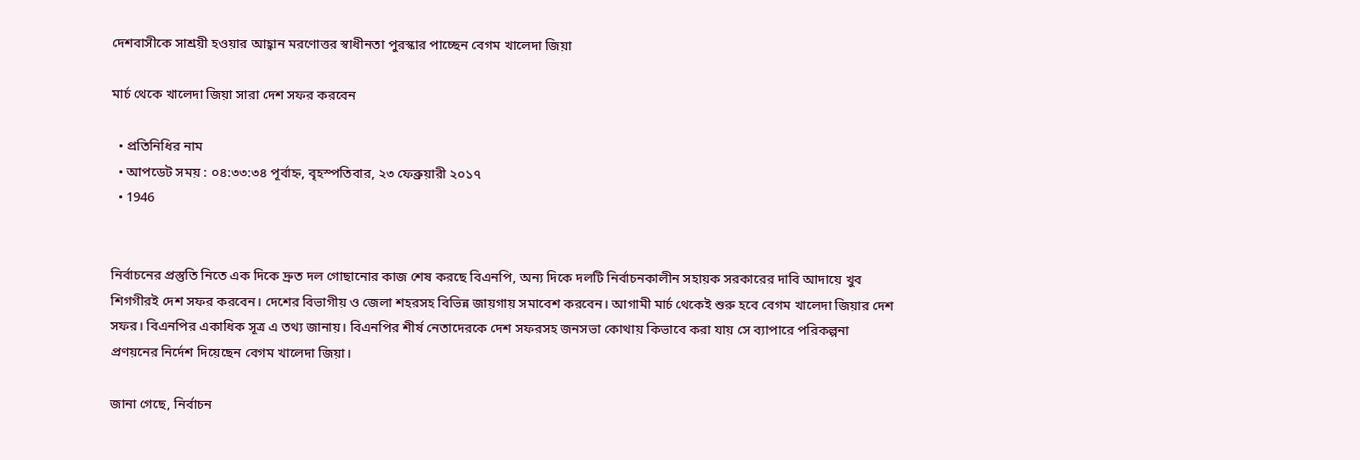দেশবাসীকে সাশ্রয়ী হওয়ার আহ্বান মরণোত্তর স্বাধীনতা পুরস্কার পাচ্ছেন বেগম খালেদা জিয়া

মার্চ থেকে খালেদা জিয়া সারা দেশ সফর করবেন

  • প্রতিনিধির নাম
  • আপডেট সময় : ০৪:৩৩:৩৪ পূর্বাহ্ন, বৃহস্পতিবার, ২৩ ফেব্রুয়ারী ২০১৭
  • 1946


নির্বাচনের প্রস্তুতি নিতে এক দিকে দ্রুত দল গোছানোর কাজ শেষ করছে বিএনপি, অন্য দিকে দলটি নির্বাচনকালীন সহায়ক সরকারের দাবি আদায়ে খুব শিগগীরই দেশ সফর করবেন। দেশের বিভাগীয় ও জেলা শহরসহ বিভিন্ন জায়গায় সমাবেশ করবেন। আগামী মার্চ থেকেই শুরু হবে বেগম খালেদা জিয়ার দেশ সফর। বিএনপির একাধিক সূত্র এ তথ্য জানায়। বিএনপির শীর্ষ নেতাদেরকে দেশ সফরসহ জনসভা কোথায় কিভাবে করা যায় সে ব্যাপারে পরিকল্পনা প্রণয়নের নির্দেশ দিয়েছেন বেগম খালেদা জিয়া।

জানা গেছে, নির্বাচন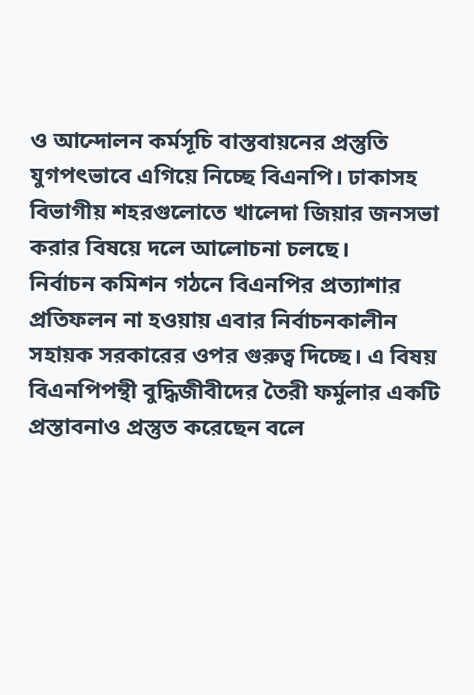ও আন্দোলন কর্মসূচি বাস্তবায়নের প্রস্তুতি যুগপৎভাবে এগিয়ে নিচ্ছে বিএনপি। ঢাকাসহ বিভাগীয় শহরগুলোতে খালেদা জিয়ার জনসভা করার বিষয়ে দলে আলোচনা চলছে।
নির্বাচন কমিশন গঠনে বিএনপির প্রত্যাশার প্রতিফলন না হওয়ায় এবার নির্বাচনকালীন সহায়ক সরকারের ওপর গুরুত্ব দিচ্ছে। এ বিষয় বিএনপিপন্থী বুদ্ধিজীবীদের তৈরী ফর্মুলার একটি প্রস্তাবনাও প্রস্তুত করেছেন বলে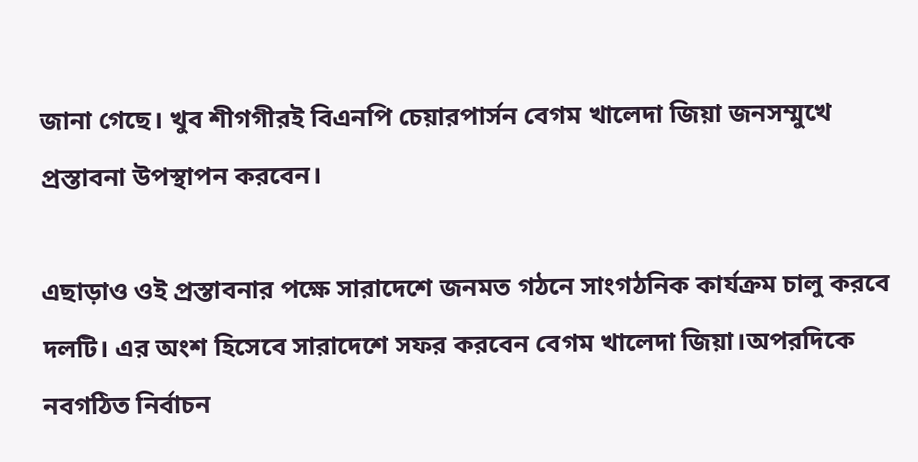জানা গেছে। খুব শীগগীরই বিএনপি চেয়ারপার্সন বেগম খালেদা জিয়া জনসম্মুখে প্রস্তাবনা উপস্থাপন করবেন।

এছাড়াও ওই প্রস্তাবনার পক্ষে সারাদেশে জনমত গঠনে সাংগঠনিক কার্যক্রম চালু করবে দলটি। এর অংশ হিসেবে সারাদেশে সফর করবেন বেগম খালেদা জিয়া।অপরদিকে নবগঠিত নির্বাচন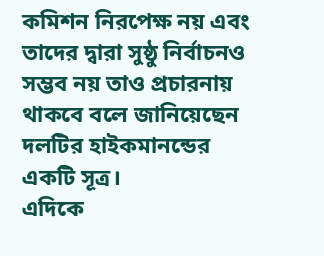কমিশন নিরপেক্ষ নয় এবং তাদের দ্বারা সুষ্ঠু নির্বাচনও সম্ভব নয় তাও প্রচারনায় থাকবে বলে জানিয়েছেন দলটির হাইকমানন্ডের একটি সূত্র।
এদিকে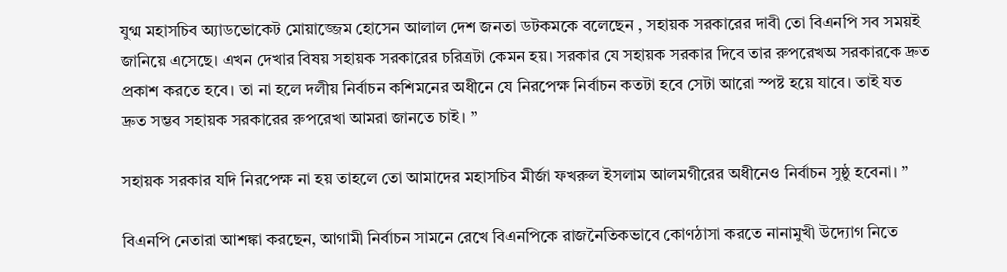যুগ্ম মহাসচিব অ্যাডভোকেট মোয়াজ্জেম হোসেন আলাল দেশ জনতা ডটকমকে বলেছেন , সহায়ক সরকারের দাবী তো বিএনপি সব সময়ই জানিয়ে এসেছে। এখন দেখার বিষয় সহায়ক সরকারের চরিত্রটা কেমন হয়। সরকার যে সহায়ক সরকার দিবে তার রুপরেখঅ সরকারকে দ্রুত প্রকাশ করতে হবে। তা না হলে দলীয় নির্বাচন কশিমনের অধীনে যে নিরপেক্ষ নির্বাচন কতটা হবে সেটা আরো স্পষ্ট হয়ে যাবে। তাই যত দ্রুত সম্ভব সহায়ক সরকারের রুপরেখা আমরা জানতে চাই। ”

সহায়ক সরকার যদি নিরপেক্ষ না হয় তাহলে তো আমাদের মহাসচিব মীর্জা ফখরুল ইসলাম আলমগীরের অধীনেও নির্বাচন সুষ্ঠু হবেনা। ”

বিএনপি নেতারা আশঙ্কা করছেন, আগামী নির্বাচন সামনে রেখে বিএনপিকে রাজনৈতিকভাবে কোণঠাসা করতে নানামুখী উদ্যোগ নিতে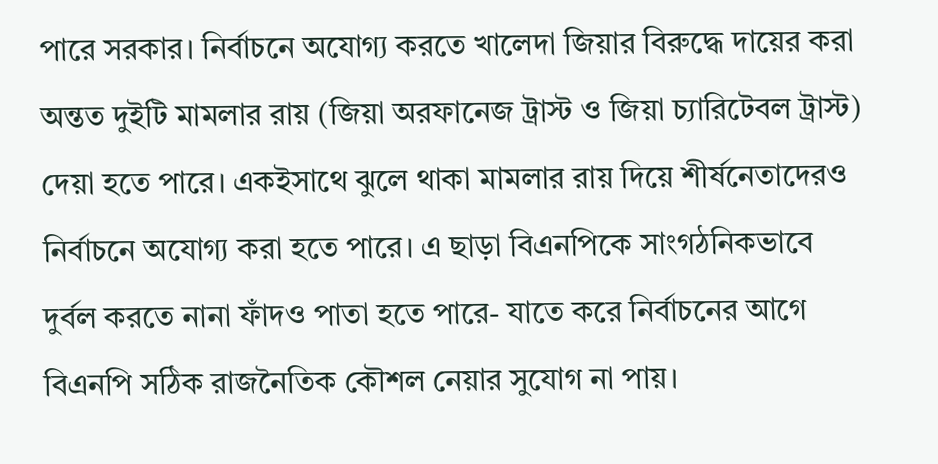পারে সরকার। নির্বাচনে অযোগ্য করতে খালেদা জিয়ার বিরুদ্ধে দায়ের করা অন্তত দুইটি মামলার রায় (জিয়া অরফানেজ ট্রাস্ট ও জিয়া চ্যারিটেবল ট্রাস্ট) দেয়া হতে পারে। একইসাথে ঝুলে থাকা মামলার রায় দিয়ে শীর্ষনেতাদেরও নির্বাচনে অযোগ্য করা হতে পারে। এ ছাড়া বিএনপিকে সাংগঠনিকভাবে দুর্বল করতে নানা ফাঁদও পাতা হতে পারে- যাতে করে নির্বাচনের আগে বিএনপি সঠিক রাজনৈতিক কৌশল নেয়ার সুযোগ না পায়।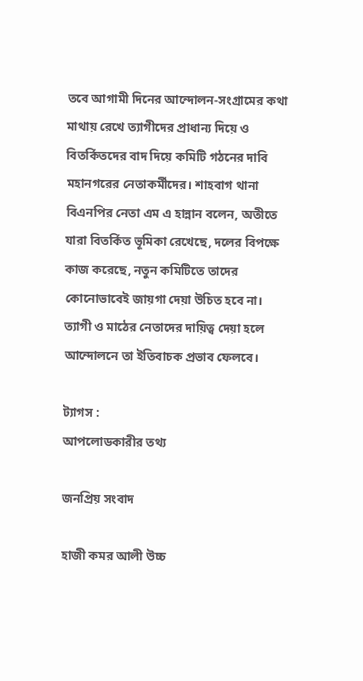তবে আগামী দিনের আন্দোলন-সংগ্রামের কথা মাথায় রেখে ত্যাগীদের প্রাধান্য দিয়ে ও বিতর্কিতদের বাদ দিয়ে কমিটি গঠনের দাবি মহানগরের নেতাকর্মীদের। শাহবাগ থানা বিএনপির নেতা এম এ হান্নান বলেন, অতীতে যারা বিতর্কিত ভূমিকা রেখেছে, দলের বিপক্ষে কাজ করেছে, নতুন কমিটিতে তাদের কোনোভাবেই জায়গা দেয়া উচিত হবে না। ত্যাগী ও মাঠের নেতাদের দায়িত্ব দেয়া হলে আন্দোলনে তা ইতিবাচক প্রভাব ফেলবে।

ট্যাগস :
আপলোডকারীর তথ্য

জনপ্রিয় সংবাদ

হাজী কমর আলী উচ্চ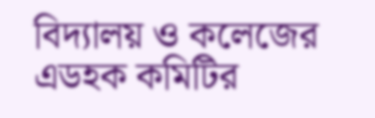বিদ্যালয় ও কলেজের এডহক কমিটির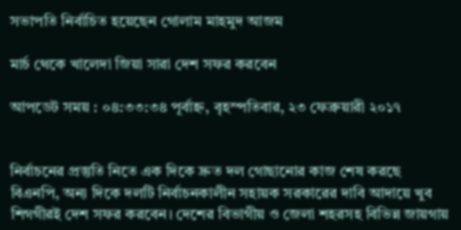সভাপতি নির্বাচিত হয়েছেন গোলাম মাহমুদ আজম

মার্চ থেকে খালেদা জিয়া সারা দেশ সফর করবেন

আপডেট সময় : ০৪:৩৩:৩৪ পূর্বাহ্ন, বৃহস্পতিবার, ২৩ ফেব্রুয়ারী ২০১৭


নির্বাচনের প্রস্তুতি নিতে এক দিকে দ্রুত দল গোছানোর কাজ শেষ করছে বিএনপি, অন্য দিকে দলটি নির্বাচনকালীন সহায়ক সরকারের দাবি আদায়ে খুব শিগগীরই দেশ সফর করবেন। দেশের বিভাগীয় ও জেলা শহরসহ বিভিন্ন জায়গায়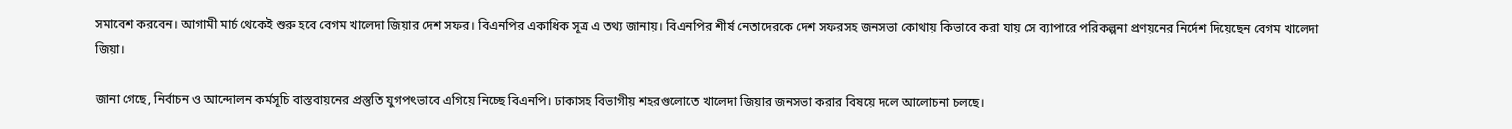সমাবেশ করবেন। আগামী মার্চ থেকেই শুরু হবে বেগম খালেদা জিয়ার দেশ সফর। বিএনপির একাধিক সূত্র এ তথ্য জানায়। বিএনপির শীর্ষ নেতাদেরকে দেশ সফরসহ জনসভা কোথায় কিভাবে করা যায় সে ব্যাপারে পরিকল্পনা প্রণয়নের নির্দেশ দিয়েছেন বেগম খালেদা জিয়া।

জানা গেছে, নির্বাচন ও আন্দোলন কর্মসূচি বাস্তবায়নের প্রস্তুতি যুগপৎভাবে এগিয়ে নিচ্ছে বিএনপি। ঢাকাসহ বিভাগীয় শহরগুলোতে খালেদা জিয়ার জনসভা করার বিষয়ে দলে আলোচনা চলছে।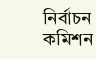নির্বাচন কমিশন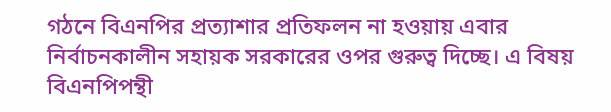গঠনে বিএনপির প্রত্যাশার প্রতিফলন না হওয়ায় এবার নির্বাচনকালীন সহায়ক সরকারের ওপর গুরুত্ব দিচ্ছে। এ বিষয় বিএনপিপন্থী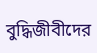বুদ্ধিজীবীদের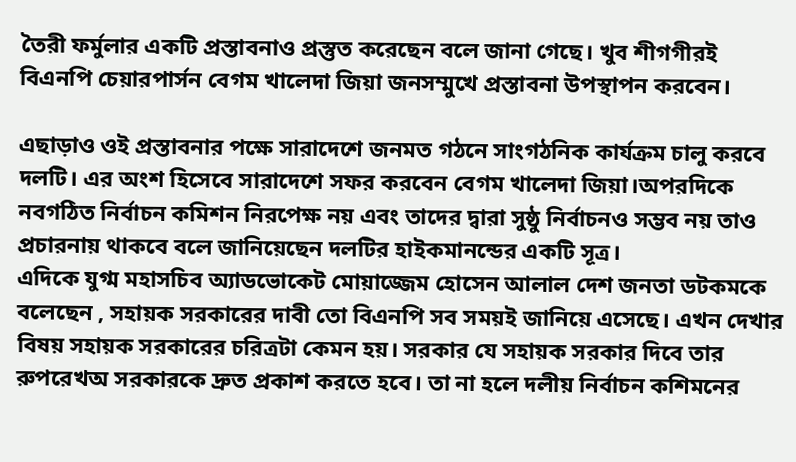তৈরী ফর্মুলার একটি প্রস্তাবনাও প্রস্তুত করেছেন বলে জানা গেছে। খুব শীগগীরই বিএনপি চেয়ারপার্সন বেগম খালেদা জিয়া জনসম্মুখে প্রস্তাবনা উপস্থাপন করবেন।

এছাড়াও ওই প্রস্তাবনার পক্ষে সারাদেশে জনমত গঠনে সাংগঠনিক কার্যক্রম চালু করবে দলটি। এর অংশ হিসেবে সারাদেশে সফর করবেন বেগম খালেদা জিয়া।অপরদিকে নবগঠিত নির্বাচন কমিশন নিরপেক্ষ নয় এবং তাদের দ্বারা সুষ্ঠু নির্বাচনও সম্ভব নয় তাও প্রচারনায় থাকবে বলে জানিয়েছেন দলটির হাইকমানন্ডের একটি সূত্র।
এদিকে যুগ্ম মহাসচিব অ্যাডভোকেট মোয়াজ্জেম হোসেন আলাল দেশ জনতা ডটকমকে বলেছেন , সহায়ক সরকারের দাবী তো বিএনপি সব সময়ই জানিয়ে এসেছে। এখন দেখার বিষয় সহায়ক সরকারের চরিত্রটা কেমন হয়। সরকার যে সহায়ক সরকার দিবে তার রুপরেখঅ সরকারকে দ্রুত প্রকাশ করতে হবে। তা না হলে দলীয় নির্বাচন কশিমনের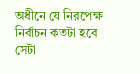অধীনে যে নিরপেক্ষ নির্বাচন কতটা হবে সেটা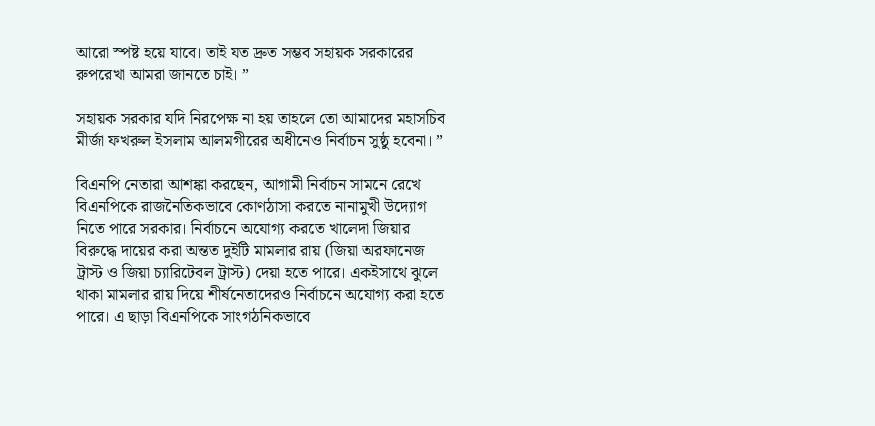আরো স্পষ্ট হয়ে যাবে। তাই যত দ্রুত সম্ভব সহায়ক সরকারের রুপরেখা আমরা জানতে চাই। ”

সহায়ক সরকার যদি নিরপেক্ষ না হয় তাহলে তো আমাদের মহাসচিব মীর্জা ফখরুল ইসলাম আলমগীরের অধীনেও নির্বাচন সুষ্ঠু হবেনা। ”

বিএনপি নেতারা আশঙ্কা করছেন, আগামী নির্বাচন সামনে রেখে বিএনপিকে রাজনৈতিকভাবে কোণঠাসা করতে নানামুখী উদ্যোগ নিতে পারে সরকার। নির্বাচনে অযোগ্য করতে খালেদা জিয়ার বিরুদ্ধে দায়ের করা অন্তত দুইটি মামলার রায় (জিয়া অরফানেজ ট্রাস্ট ও জিয়া চ্যারিটেবল ট্রাস্ট) দেয়া হতে পারে। একইসাথে ঝুলে থাকা মামলার রায় দিয়ে শীর্ষনেতাদেরও নির্বাচনে অযোগ্য করা হতে পারে। এ ছাড়া বিএনপিকে সাংগঠনিকভাবে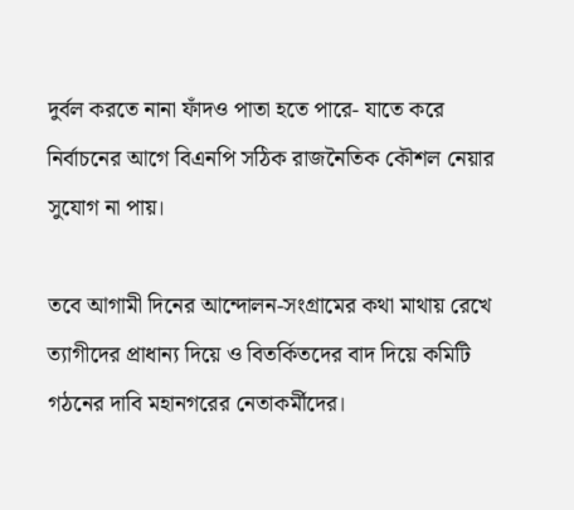দুর্বল করতে নানা ফাঁদও পাতা হতে পারে- যাতে করে নির্বাচনের আগে বিএনপি সঠিক রাজনৈতিক কৌশল নেয়ার সুযোগ না পায়।

তবে আগামী দিনের আন্দোলন-সংগ্রামের কথা মাথায় রেখে ত্যাগীদের প্রাধান্য দিয়ে ও বিতর্কিতদের বাদ দিয়ে কমিটি গঠনের দাবি মহানগরের নেতাকর্মীদের।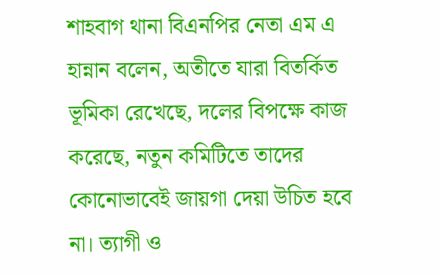শাহবাগ থানা বিএনপির নেতা এম এ হান্নান বলেন, অতীতে যারা বিতর্কিত ভূমিকা রেখেছে, দলের বিপক্ষে কাজ করেছে, নতুন কমিটিতে তাদের কোনোভাবেই জায়গা দেয়া উচিত হবে না। ত্যাগী ও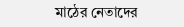মাঠের নেতাদের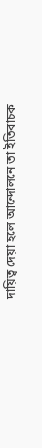দায়িত্ব দেয়া হলে আন্দোলনে তা ইতিবাচক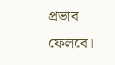প্রভাব ফেলবে।